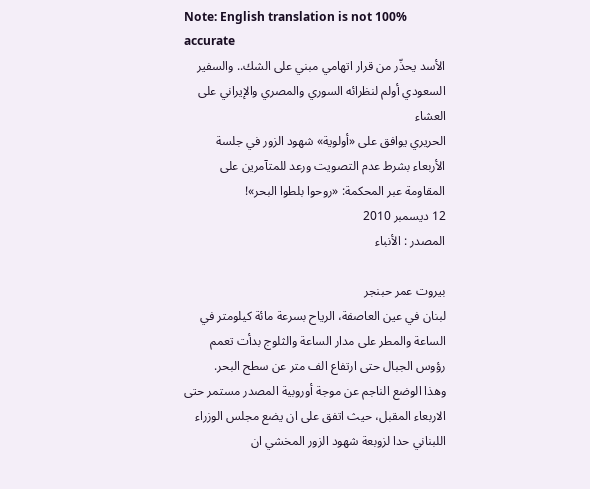Note: English translation is not 100% accurate
الأسد يحذّر من قرار اتهامي مبني على الشك.. والسفير السعودي أولم لنظرائه السوري والمصري والإيراني على العشاء
الحريري يوافق على «أولوية» شهود الزور في جلسة الأربعاء بشرط عدم التصويت ورعد للمتآمرين على المقاومة عبر المحكمة: «روحوا بلطوا البحر»!
12 ديسمبر 2010
المصدر : الأنباء

بيروت عمر حبنجر
لبنان في عين العاصفة، الرياح بسرعة مائة كيلومتر في الساعة والمطر على مدار الساعة والثلوج بدأت تعمم رؤوس الجبال حتى ارتفاع الف متر عن سطح البحر.
وهذا الوضع الناجم عن موجة أوروبية المصدر مستمر حتى الاربعاء المقبل، حيث اتفق على ان يضع مجلس الوزراء اللبناني حدا لزوبعة شهود الزور المخشي ان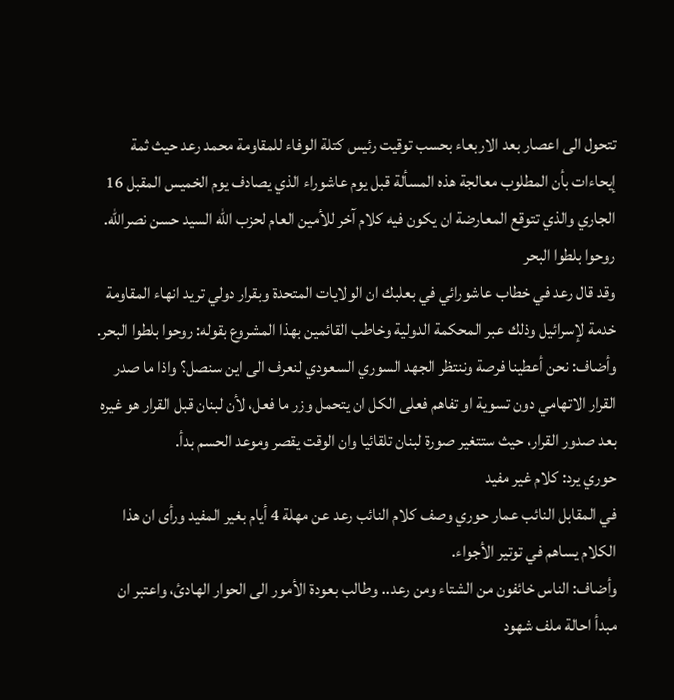تتحول الى اعصار بعد الاربعاء بحسب توقيت رئيس كتلة الوفاء للمقاومة محمد رعد حيث ثمة إيحاءات بأن المطلوب معالجة هذه المسألة قبل يوم عاشوراء الذي يصادف يوم الخميس المقبل 16 الجاري والذي تتوقع المعارضة ان يكون فيه كلام آخر للأمين العام لحزب الله السيد حسن نصرالله.
روحوا بلطوا البحر
وقد قال رعد في خطاب عاشورائي في بعلبك ان الولايات المتحدة وبقرار دولي تريد انهاء المقاومة خدمة لإسرائيل وذلك عبر المحكمة الدولية وخاطب القائمين بهذا المشروع بقوله: روحوا بلطوا البحر.
وأضاف: نحن أعطينا فرصة وننتظر الجهد السوري السعودي لنعرف الى اين سنصل؟ واذا ما صدر القرار الاتهامي دون تسوية او تفاهم فعلى الكل ان يتحمل وزر ما فعل، لأن لبنان قبل القرار هو غيره بعد صدور القرار، حيث ستتغير صورة لبنان تلقائيا وان الوقت يقصر وموعد الحسم بدأ.
حوري يرد: كلام غير مفيد
في المقابل النائب عمار حوري وصف كلام النائب رعد عن مهلة 4 أيام بغير المفيد ورأى ان هذا الكلام يساهم في توتير الأجواء.
وأضاف: الناس خائفون من الشتاء ومن رعد.. وطالب بعودة الأمور الى الحوار الهادئ، واعتبر ان مبدأ احالة ملف شهود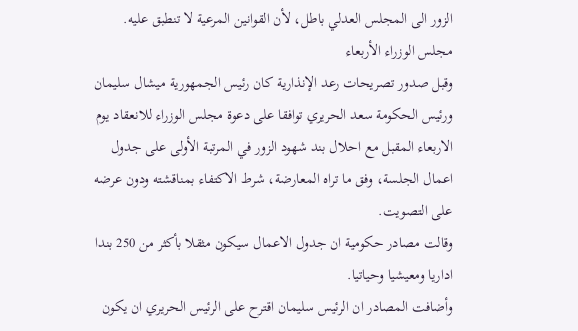الزور الى المجلس العدلي باطل، لأن القوانين المرعية لا تنطبق عليه.
مجلس الوزراء الأربعاء
وقبل صدور تصريحات رعد الإنذارية كان رئيس الجمهورية ميشال سليمان ورئيس الحكومة سعد الحريري توافقا على دعوة مجلس الوزراء للانعقاد يوم الاربعاء المقبل مع احلال بند شهود الزور في المرتبة الأولى على جدول اعمال الجلسة، وفق ما تراه المعارضة، شرط الاكتفاء بمناقشته ودون عرضه على التصويت.
وقالت مصادر حكومية ان جدول الاعمال سيكون مثقلا بأكثر من 250 بندا اداريا ومعيشيا وحياتيا.
وأضافت المصادر ان الرئيس سليمان اقترح على الرئيس الحريري ان يكون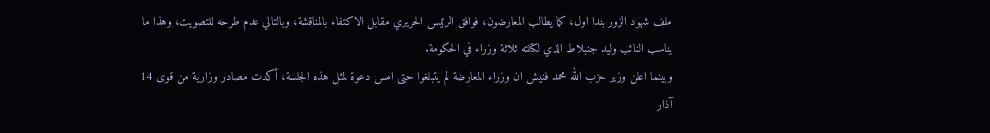ملف شهود الزور بندا اول، كما يطالب المعارضون، فوافق الرئيس الحريري مقابل الاكتفاء بالمناقشة، وبالتالي عدم طرحه للتصويت، وهذا ما يناسب النائب وليد جنبلاط الذي لكتلته ثلاثة وزراء في الحكومة.
وبينما اعلن وزير حزب الله محمد فنيش ان وزراء المعارضة لم يتبلغوا حتى امس دعوة لمثل هذه الجلسة، أكدت مصادر وزارية من قوى 14 آذار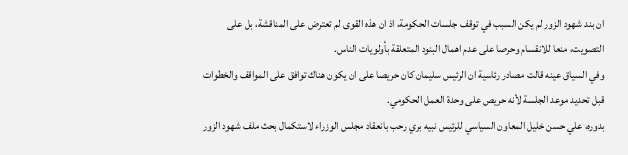ان بند شهود الزور لم يكن السبب في توقف جلسات الحكومة، اذ ان هذه القوى لم تعترض على المناقشة، بل على التصويت، منعا للانقسام وحرصا على عدم اهمال البنود المتعلقة بأولويات الناس.
وفي السياق عينه قالت مصادر رئاسية ان الرئيس سليمان كان حريصا على ان يكون هناك توافق على المواقف والخطوات قبل تحديد موعد الجلسة لأنه حريص على وحدة العمل الحكومي.
بدوره، علي حسن خليل المعاون السياسي للرئيس نبيه بري رحب بانعقاد مجلس الوزراء لاستكمال بحث ملف شهود الزور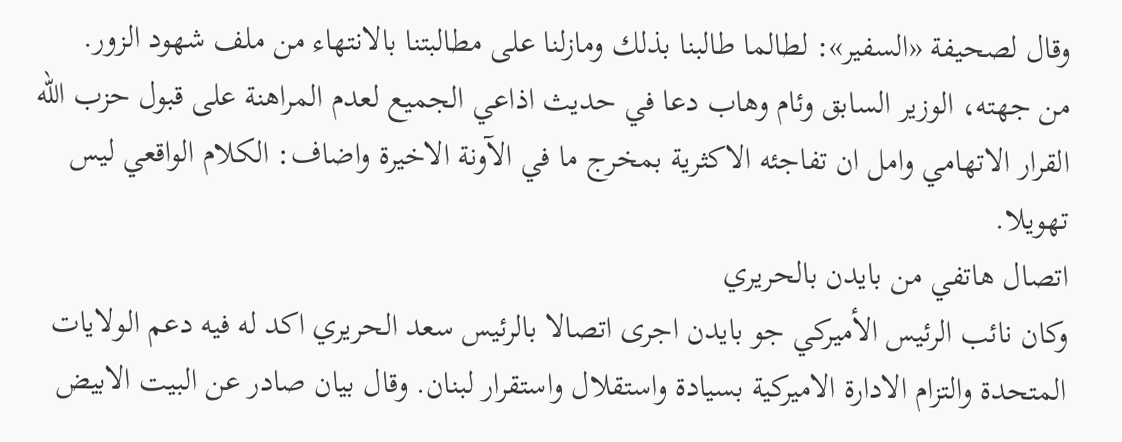وقال لصحيفة «السفير»: لطالما طالبنا بذلك ومازلنا على مطالبتنا بالانتهاء من ملف شهود الزور.
من جهته، الوزير السابق وئام وهاب دعا في حديث اذاعي الجميع لعدم المراهنة على قبول حزب الله القرار الاتهامي وامل ان تفاجئه الاكثرية بمخرج ما في الآونة الاخيرة واضاف: الكلام الواقعي ليس تهويلا.
اتصال هاتفي من بايدن بالحريري
وكان نائب الرئيس الأميركي جو بايدن اجرى اتصالا بالرئيس سعد الحريري اكد له فيه دعم الولايات المتحدة والتزام الادارة الاميركية بسيادة واستقلال واستقرار لبنان. وقال بيان صادر عن البيت الابيض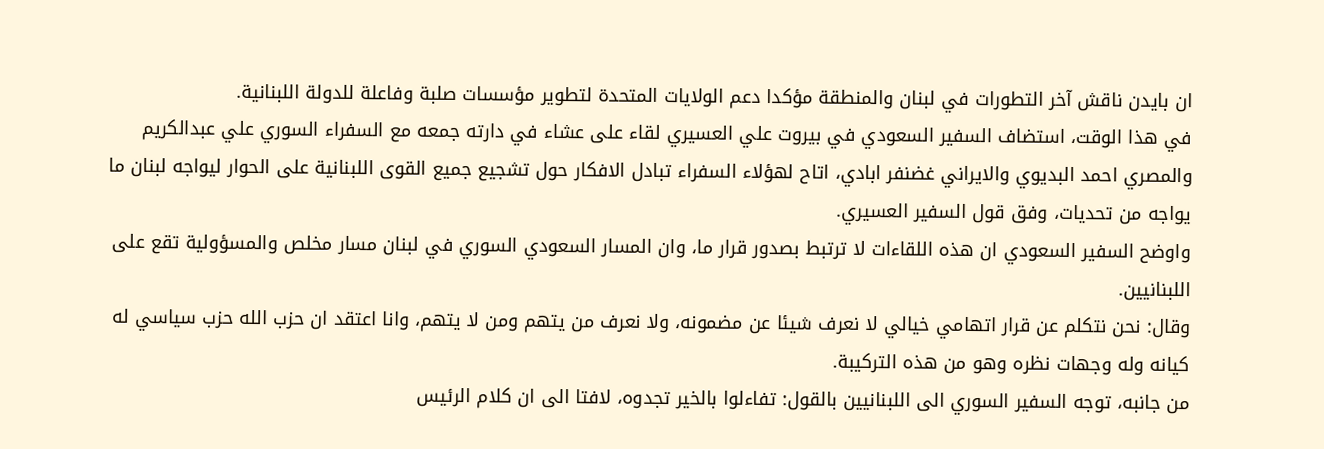ان بايدن ناقش آخر التطورات في لبنان والمنطقة مؤكدا دعم الولايات المتحدة لتطوير مؤسسات صلبة وفاعلة للدولة اللبنانية.
في هذا الوقت، استضاف السفير السعودي في بيروت علي العسيري لقاء على عشاء في دارته جمعه مع السفراء السوري علي عبدالكريم والمصري احمد البديوي والايراني غضنفر ابادي، اتاح لهؤلاء السفراء تبادل الافكار حول تشجيع جميع القوى اللبنانية على الحوار ليواجه لبنان ما يواجه من تحديات، وفق قول السفير العسيري.
واوضح السفير السعودي ان هذه اللقاءات لا ترتبط بصدور قرار ما، وان المسار السعودي السوري في لبنان مسار مخلص والمسؤولية تقع على اللبنانيين.
وقال: نحن نتكلم عن قرار اتهامي خيالي لا نعرف شيئا عن مضمونه، ولا نعرف من يتهم ومن لا يتهم، وانا اعتقد ان حزب الله حزب سياسي له كيانه وله وجهات نظره وهو من هذه التركيبة.
من جانبه، توجه السفير السوري الى اللبنانيين بالقول: تفاءلوا بالخير تجدوه، لافتا الى ان كلام الرئيس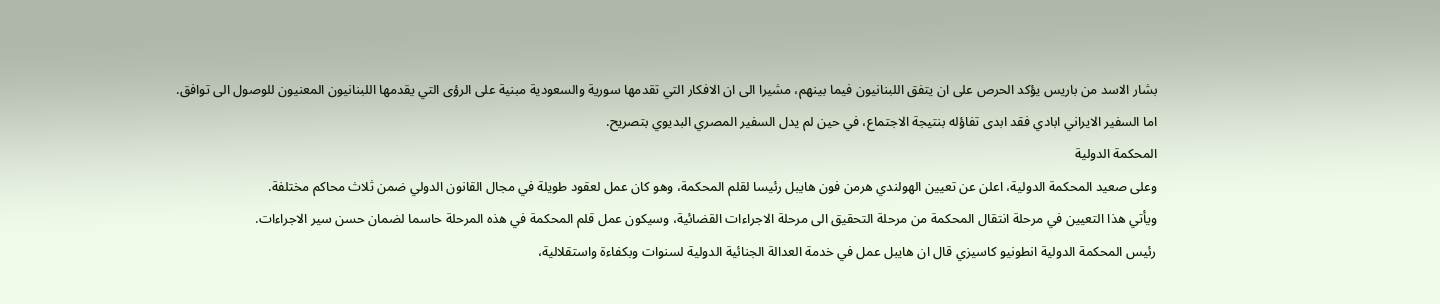بشار الاسد من باريس يؤكد الحرص على ان يتفق اللبنانيون فيما بينهم، مشيرا الى ان الافكار التي تقدمها سورية والسعودية مبنية على الرؤى التي يقدمها اللبنانيون المعنيون للوصول الى توافق.
اما السفير الايراني ابادي فقد ابدى تفاؤله بنتيجة الاجتماع، في حين لم يدل السفير المصري البديوي بتصريح.
المحكمة الدولية
وعلى صعيد المحكمة الدولية، اعلن عن تعيين الهولندي هرمن فون هايبل رئيسا لقلم المحكمة، وهو كان عمل لعقود طويلة في مجال القانون الدولي ضمن ثلاث محاكم مختلفة.
ويأتي هذا التعيين في مرحلة انتقال المحكمة من مرحلة التحقيق الى مرحلة الاجراءات القضائية، وسيكون عمل قلم المحكمة في هذه المرحلة حاسما لضمان حسن سير الاجراءات.
رئيس المحكمة الدولية انطونيو كاسيزي قال ان هايبل عمل في خدمة العدالة الجنائية الدولية لسنوات وبكفاءة واستقلالية،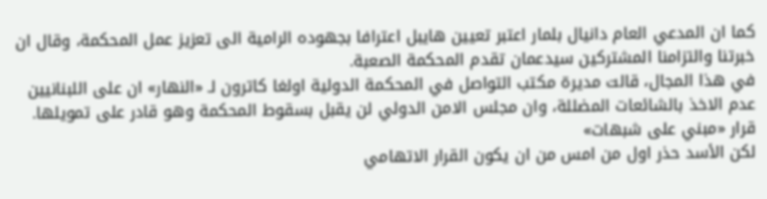كما ان المدعي العام دانيال بلمار اعتبر تعيين هايبل اعترافا بجهوده الرامية الى تعزيز عمل المحكمة، وقال ان خبرتنا والتزامنا المشتركين سيدعمان تقدم المحكمة الصعبة.
في هذا المجال، قالت مديرة مكتب التواصل في المحكمة الدولية اولغا كاترون لـ «النهار» ان على اللبنانيين عدم الاخذ بالشائعات المضللة، وان مجلس الامن الدولي لن يقبل بسقوط المحكمة وهو قادر على تمويلها.
قرار «مبني على شبهات»
لكن الأسد حذر اول من امس من ان يكون القرار الاتهامي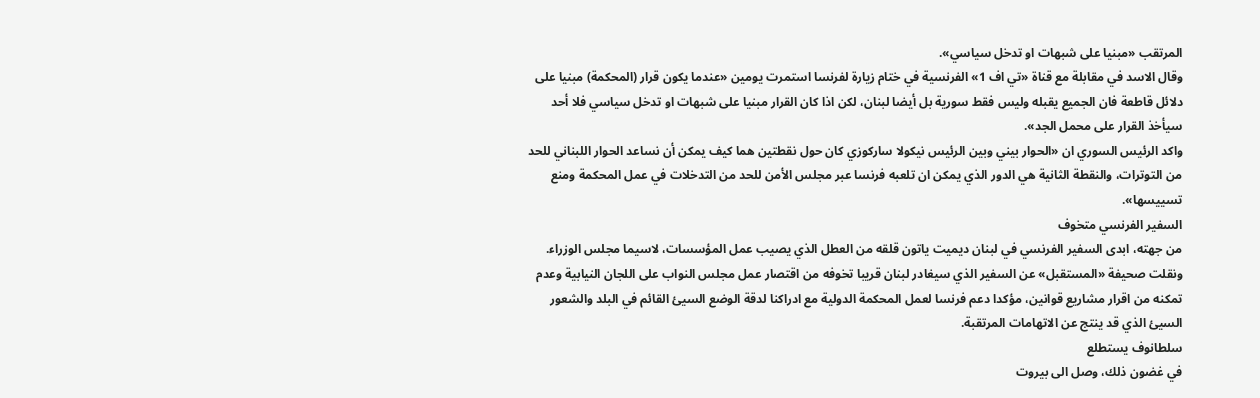المرتقب «مبنيا على شبهات او تدخل سياسي».
وقال الاسد في مقابلة مع قناة «تي اف 1» الفرنسية في ختام زيارة لفرنسا استمرت يومين «عندما يكون قرار (المحكمة) مبنيا على دلائل قاطعة فان الجميع يقبله وليس فقط سورية بل أيضا لبنان، لكن اذا كان القرار مبنيا على شبهات او تدخل سياسي فلا أحد سيأخذ القرار على محمل الجد».
واكد الرئيس السوري ان «الحوار بيني وبين الرئيس نيكولا ساركوزي كان حول نقطتين هما كيف يمكن أن نساعد الحوار اللبناني للحد من التوترات، والنقطة الثانية هي الدور الذي يمكن ان تلعبه فرنسا عبر مجلس الأمن للحد من التدخلات في عمل المحكمة ومنع تسييسها».
السفير الفرنسي متخوف
من جهته، ابدى السفير الفرنسي في لبنان ديميت ياتون قلقه من العطل الذي يصيب عمل المؤسسات، لاسيما مجلس الوزراء.
ونقلت صحيفة «المستقبل» عن السفير الذي سيغادر لبنان قريبا تخوفه من اقتصار عمل مجلس النواب على اللجان النيابية وعدم تمكنه من اقرار مشاريع قوانين، مؤكدا دعم فرنسا لعمل المحكمة الدولية مع ادراكنا لدقة الوضع السيئ القائم في البلد والشعور السيئ الذي قد ينتج عن الاتهامات المرتقبة.
سلطانوف يستطلع
في غضون ذلك، وصل الى بيروت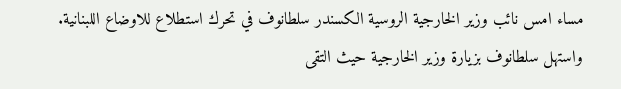مساء امس نائب وزير الخارجية الروسية الكسندر سلطانوف في تحرك استطلاع للاوضاع اللبنانية.
واستهل سلطانوف بزيارة وزير الخارجية حيث التقى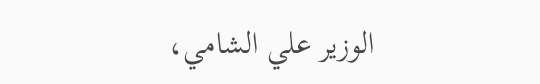الوزير علي الشامي،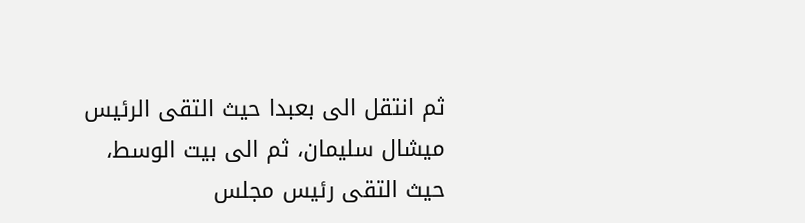ثم انتقل الى بعبدا حيث التقى الرئيس ميشال سليمان، ثم الى بيت الوسط، حيث التقى رئيس مجلس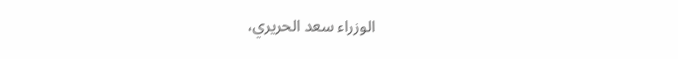الوزراء سعد الحريري،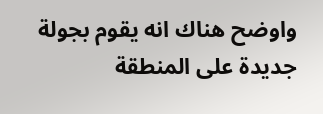واوضح هناك انه يقوم بجولة جديدة على المنطقة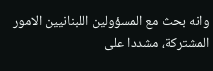وانه بحث مع المسؤولين اللبنانيين الامور المشتركة، مشددا على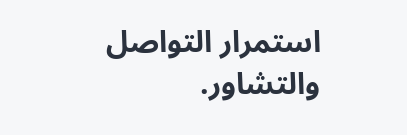استمرار التواصل والتشاور.